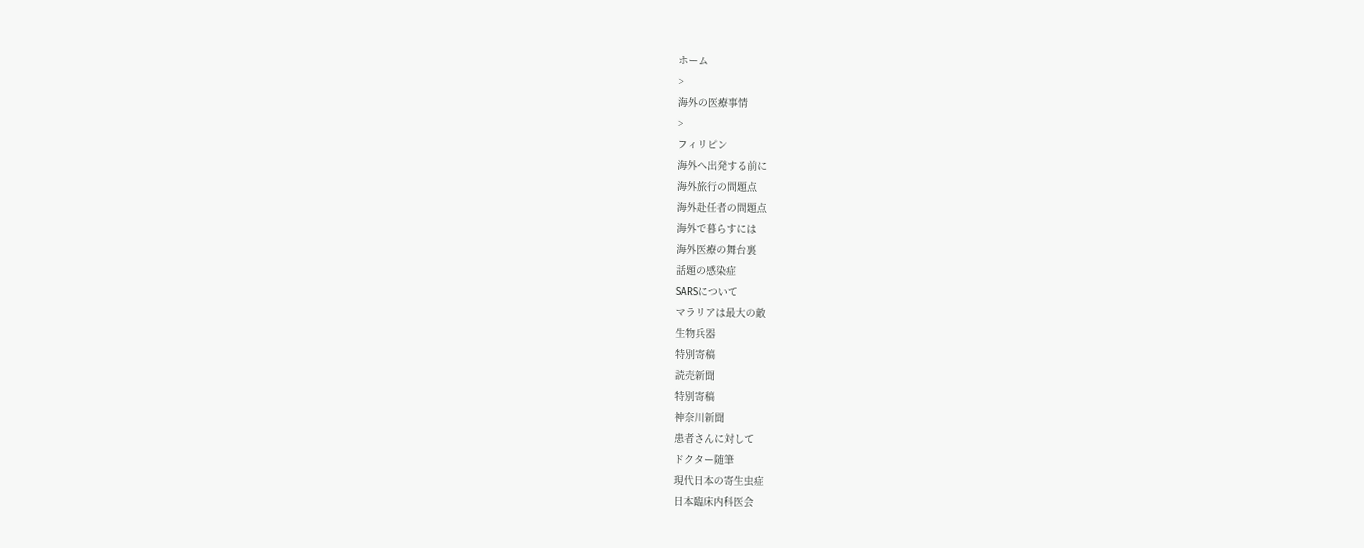ホーム
>
海外の医療事情
>
フィリピン
海外へ出発する前に
海外旅行の問題点
海外赴任者の問題点
海外で暮らすには
海外医療の舞台裏
話題の感染症
SARSについて
マラリアは最大の敵
生物兵器
特別寄稿
読売新聞
特別寄稿
神奈川新聞
患者さんに対して
ドクター随筆
現代日本の寄生虫症
日本臨床内科医会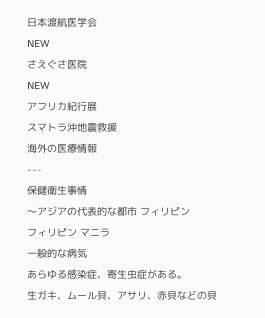日本渡航医学会
NEW
さえぐさ医院
NEW
アフリカ紀行展
スマトラ沖地震救援
海外の医療情報
---
保健衛生事情
〜アジアの代表的な都市 フィリピン
フィリピン マニラ
一般的な病気
あらゆる感染症、寄生虫症がある。
生ガキ、ムール貝、アサリ、赤貝などの貝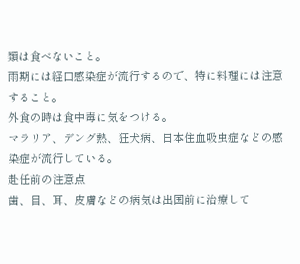類は食べないこと。
雨期には経口感染症が流行するので、特に料理には注意すること。
外食の時は食中毒に気をつける。
マラリア、デング熱、狂犬病、日本住血吸虫症などの感染症が流行している。
赴任前の注意点
歯、目、耳、皮膚などの病気は出国前に治療して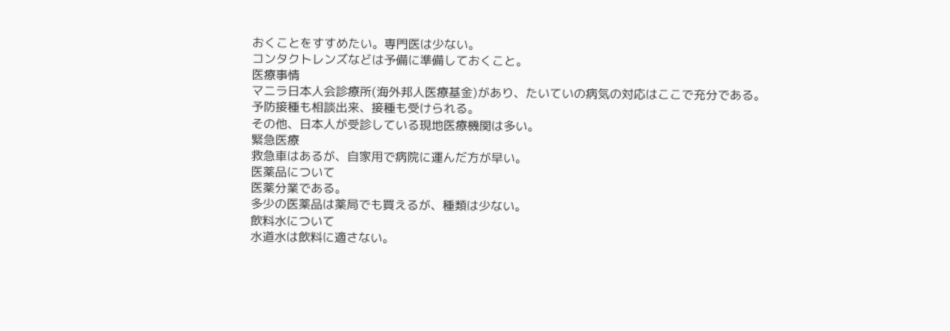おくことをすすめたい。専門医は少ない。
コンタクトレンズなどは予備に準備しておくこと。
医療事情
マニラ日本人会診療所(海外邦人医療基金)があり、たいていの病気の対応はここで充分である。
予防接種も相談出来、接種も受けられる。
その他、日本人が受診している現地医療機関は多い。
緊急医療
救急車はあるが、自家用で病院に運んだ方が早い。
医薬品について
医薬分業である。
多少の医薬品は薬局でも買えるが、種類は少ない。
飲料水について
水道水は飲料に適さない。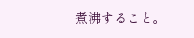煮沸すること。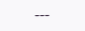---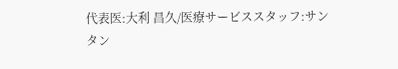代表医:大利 昌久/医療サービススタッフ:サンタン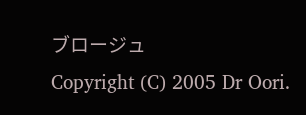ブロージュ
Copyright (C) 2005 Dr Oori.